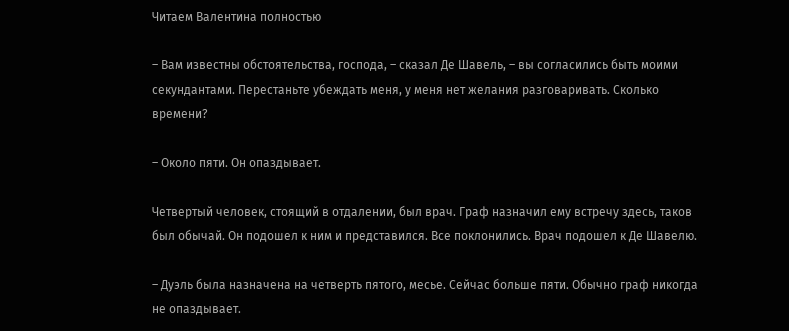Читаем Валентина полностью

– Вам известны обстоятельства, господа, – сказал Де Шавель, – вы согласились быть моими секундантами. Перестаньте убеждать меня, у меня нет желания разговаривать. Сколько времени?

– Около пяти. Он опаздывает.

Четвертый человек, стоящий в отдалении, был врач. Граф назначил ему встречу здесь, таков был обычай. Он подошел к ним и представился. Все поклонились. Врач подошел к Де Шавелю.

– Дуэль была назначена на четверть пятого, месье. Сейчас больше пяти. Обычно граф никогда не опаздывает.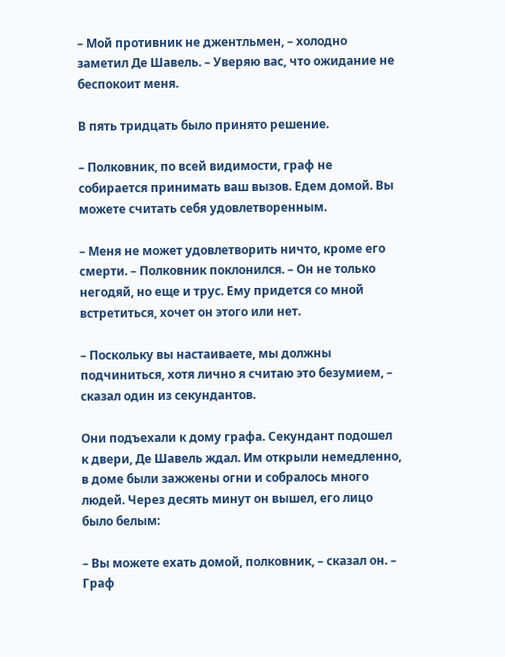– Мой противник не джентльмен, – холодно заметил Де Шавель. – Уверяю вас, что ожидание не беспокоит меня.

В пять тридцать было принято решение.

– Полковник, по всей видимости, граф не собирается принимать ваш вызов. Едем домой. Вы можете считать себя удовлетворенным.

– Меня не может удовлетворить ничто, кроме его смерти. – Полковник поклонился. – Он не только негодяй, но еще и трус. Ему придется со мной встретиться, хочет он этого или нет.

– Поскольку вы настаиваете, мы должны подчиниться, хотя лично я считаю это безумием, – сказал один из секундантов.

Они подъехали к дому графа. Секундант подошел к двери, Де Шавель ждал. Им открыли немедленно, в доме были зажжены огни и собралось много людей. Через десять минут он вышел, его лицо было белым:

– Вы можете ехать домой, полковник, – сказал он. – Граф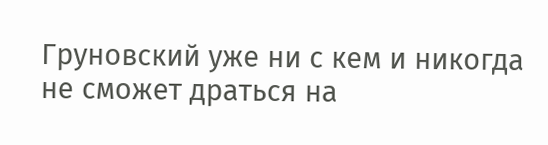Груновский уже ни с кем и никогда не сможет драться на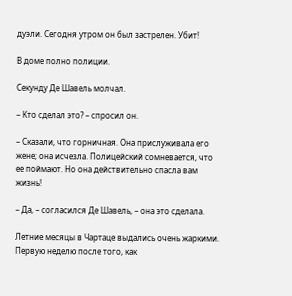дуэли. Сегодня утром он был застрелен. Убит!

В доме полно полиции.

Секунду Де Шавель молчал.

– Кто сделал это? – спросил он.

– Сказали, что горничная. Она прислуживала его жене; она исчезла. Полицейский сомневается, что ее поймают. Но она действительно спасла вам жизнь!

– Да, – согласился Де Шавель, – она это сделала.

Летние месяцы в Чартаце выдались очень жаркими. Первую неделю после того, как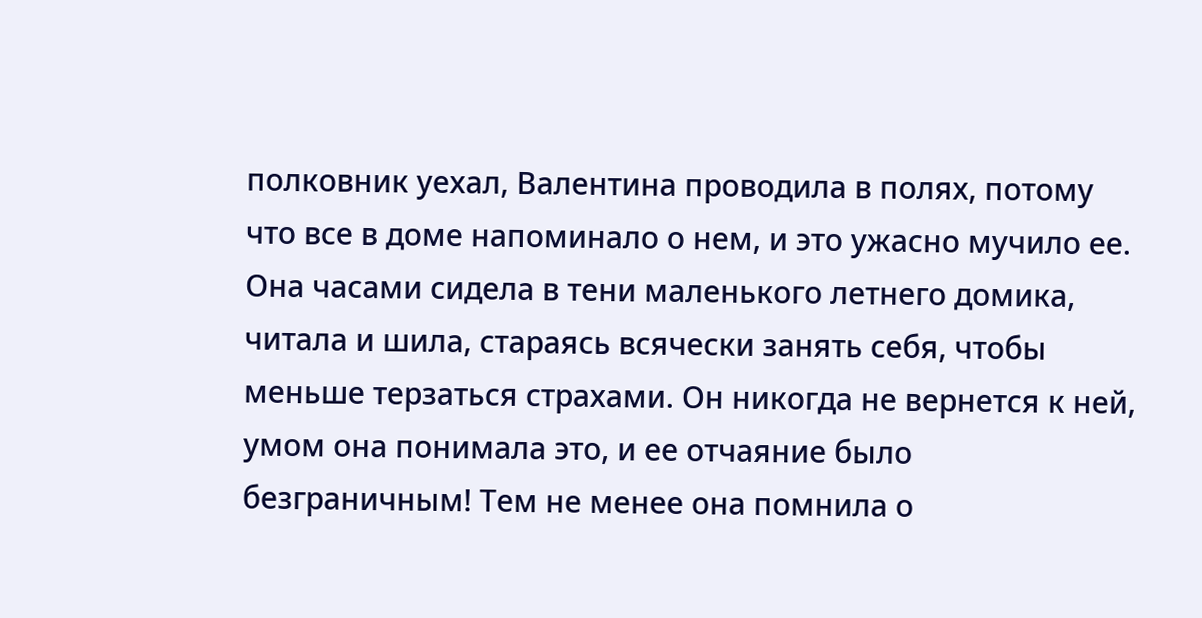полковник уехал, Валентина проводила в полях, потому что все в доме напоминало о нем, и это ужасно мучило ее. Она часами сидела в тени маленького летнего домика, читала и шила, стараясь всячески занять себя, чтобы меньше терзаться страхами. Он никогда не вернется к ней, умом она понимала это, и ее отчаяние было безграничным! Тем не менее она помнила о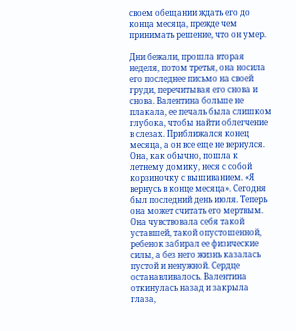своем обещании ждать его до конца месяца, прежде чем принимать решение, что он умер.

Дни бежали, прошла вторая неделя, потом третья, она носила его последнее письмо на своей груди, перечитывая его снова и снова. Валентина больше не плакала, ее печаль была слишком глубока, чтобы найти облегчение в слезах. Приближался конец месяца, а он все еще не вернулся. Она, как обычно, пошла к летнему домику, неся с собой корзиночку с вышиванием. «Я вернусь в конце месяца». Сегодня был последний день июля. Теперь она может считать его мертвым. Она чувствовала себя такой уставшей, такой опустошенной, ребенок забирал ее физические силы, а без него жизнь казалась пустой и ненужной. Сердце останавливалось. Валентина откинулась назад и закрыла глаза,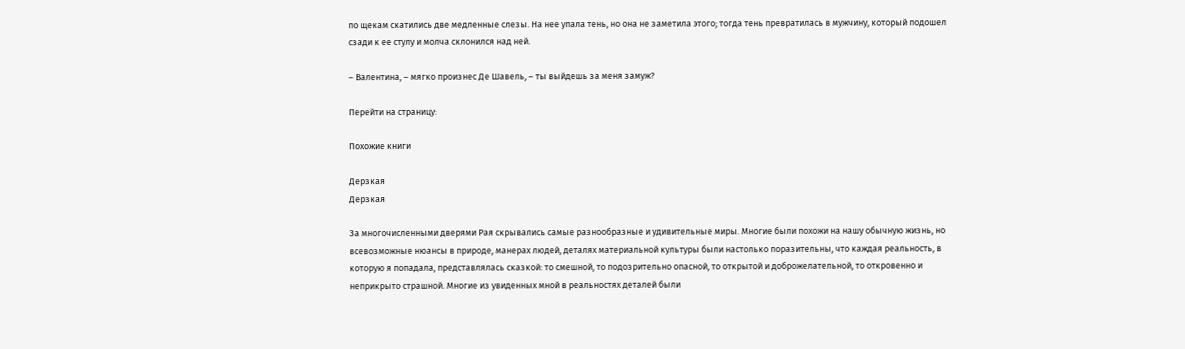по щекам скатились две медленные слезы. На нее упала тень, но она не заметила этого; тогда тень превратилась в мужчину, который подошел сзади к ее стулу и молча склонился над ней.

– Валентина, – мягко произнес Де Шавель, – ты выйдешь за меня замуж?

Перейти на страницу:

Похожие книги

Дерзкая
Дерзкая

За многочисленными дверями Рая скрывались самые разнообразные и удивительные миры. Многие были похожи на нашу обычную жизнь, но всевозможные нюансы в природе, манерах людей, деталях материальной культуры были настолько поразительны, что каждая реальность, в которую я попадала, представлялась сказкой: то смешной, то подозрительно опасной, то открытой и доброжелательной, то откровенно и неприкрыто страшной. Многие из увиденных мной в реальностях деталей были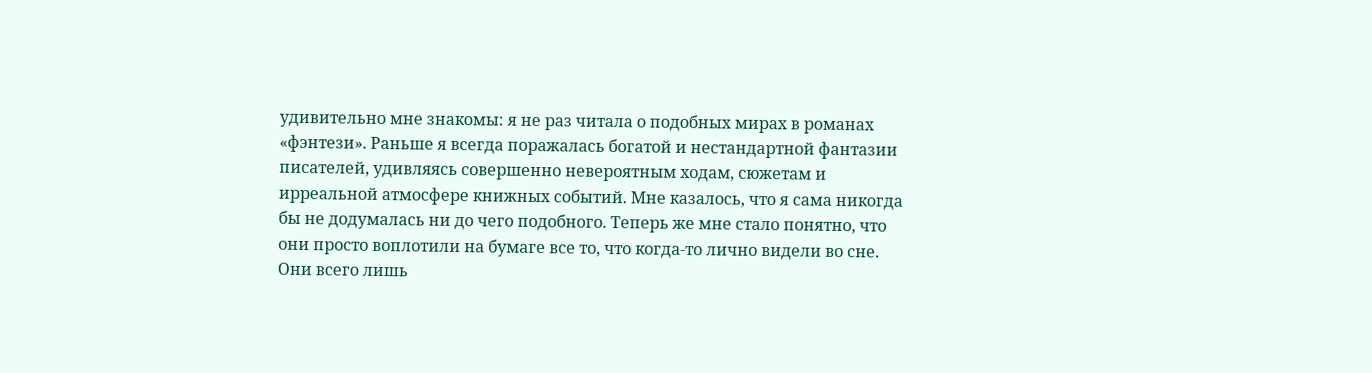удивительно мне знакомы: я не раз читала о подобных мирах в романах «фэнтези». Раньше я всегда поражалась богатой и нестандартной фантазии писателей, удивляясь совершенно невероятным ходам, сюжетам и ирреальной атмосфере книжных событий. Мне казалось, что я сама никогда бы не додумалась ни до чего подобного. Теперь же мне стало понятно, что они просто воплотили на бумаге все то, что когда-то лично видели во сне. Они всего лишь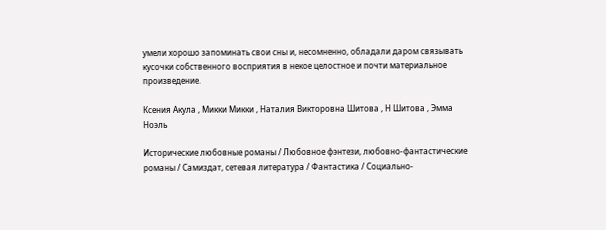умели хорошо запоминать свои сны и, несомненно, обладали даром связывать кусочки собственного восприятия в некое целостное и почти материальное произведение.

Ксения Акула , Микки Микки , Наталия Викторовна Шитова , Н Шитова , Эмма Ноэль

Исторические любовные романы / Любовное фэнтези, любовно-фантастические романы / Самиздат, сетевая литература / Фантастика / Социально-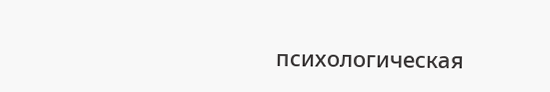психологическая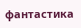фантастика